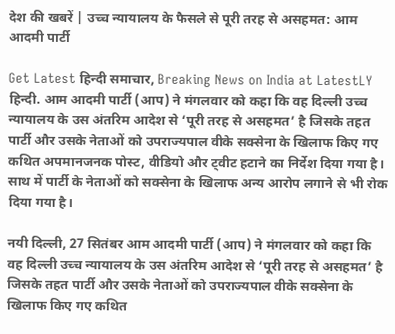देश की खबरें | उच्च न्यायालय के फैसले से पूरी तरह से असहमत: आम आदमी पार्टी

Get Latest हिन्दी समाचार, Breaking News on India at LatestLY हिन्दी. आम आदमी पार्टी (आप) ने मंगलवार को कहा कि वह दिल्ली उच्च न्यायालय के उस अंतरिम आदेश से ‘पूरी तरह से असहमत’ है जिसके तहत पार्टी और उसके नेताओं को उपराज्यपाल वीके सक्सेना के खिलाफ किए गए कथित अपमानजनक पोस्ट, वीडियो और ट्वीट हटाने का निर्देश दिया गया है। साथ में पार्टी के नेताओं को सक्सेना के खिलाफ अन्य आरोप लगाने से भी रोक दिया गया है।

नयी दिल्ली, 27 सितंबर आम आदमी पार्टी (आप) ने मंगलवार को कहा कि वह दिल्ली उच्च न्यायालय के उस अंतरिम आदेश से ‘पूरी तरह से असहमत’ है जिसके तहत पार्टी और उसके नेताओं को उपराज्यपाल वीके सक्सेना के खिलाफ किए गए कथित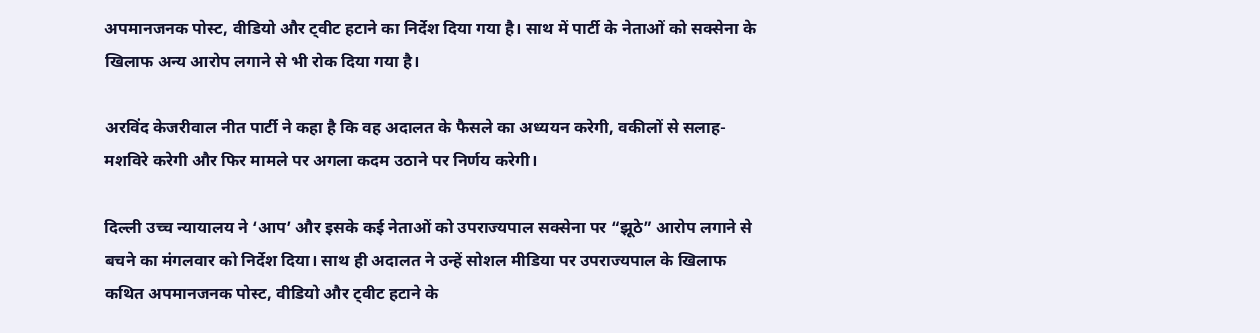अपमानजनक पोस्ट, वीडियो और ट्वीट हटाने का निर्देश दिया गया है। साथ में पार्टी के नेताओं को सक्सेना के खिलाफ अन्य आरोप लगाने से भी रोक दिया गया है।

अरविंद केजरीवाल नीत पार्टी ने कहा है कि वह अदालत के फैसले का अध्ययन करेगी, वकीलों से सलाह-मशविरे करेगी और फिर मामले पर अगला कदम उठाने पर निर्णय करेगी।

दिल्ली उच्च न्यायालय ने ‘आप’ और इसके कई नेताओं को उपराज्यपाल सक्सेना पर “झूठे” आरोप लगाने से बचने का मंगलवार को निर्देश दिया। साथ ही अदालत ने उन्हें सोशल मीडिया पर उपराज्यपाल के खिलाफ कथित अपमानजनक पोस्ट, वीडियो और ट्वीट हटाने के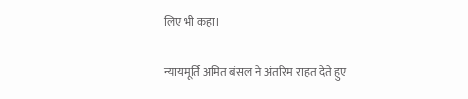लिए भी कहा।

न्यायमूर्ति अमित बंसल ने अंतरिम राहत देते हुए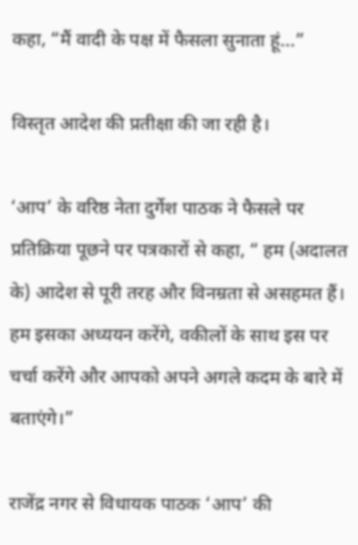कहा, “मैं वादी के पक्ष में फैसला सुनाता हूं...”

विस्तृत आदेश की प्रतीक्षा की जा रही है।

‘आप’ के वरिष्ठ नेता दुर्गेश पाठक ने फैसले पर प्रतिक्रिया पूछने पर पत्रकारों से कहा, “ हम (अदालत के) आदेश से पूरी तरह और विनम्रता से असहमत हैं। हम इसका अध्ययन करेंगे, वकीलों के साथ इस पर चर्चा करेंगे और आपको अपने अगले कदम के बारे में बताएंगे।”

राजेंद्र नगर से विधायक पाठक ‘आप’ की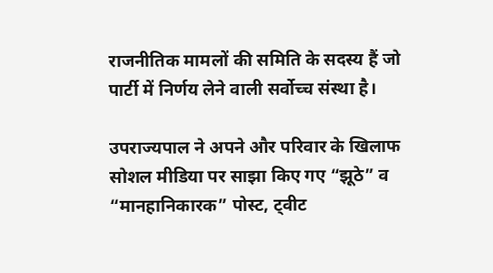राजनीतिक मामलों की समिति के सदस्य हैं जो पार्टी में निर्णय लेने वाली सर्वोच्च संस्था है।

उपराज्यपाल ने अपने और परिवार के खिलाफ सोशल मीडिया पर साझा किए गए “झूठे” व “मानहानिकारक” पोस्ट, ट्वीट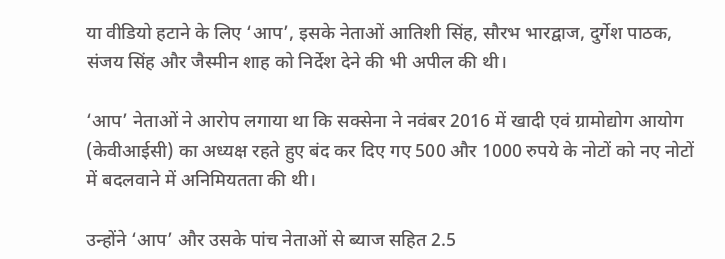या वीडियो हटाने के लिए ‘आप’, इसके नेताओं आतिशी सिंह, सौरभ भारद्वाज, दुर्गेश पाठक, संजय सिंह और जैस्मीन शाह को निर्देश देने की भी अपील की थी।

‘आप’ नेताओं ने आरोप लगाया था कि सक्सेना ने नवंबर 2016 में खादी एवं ग्रामोद्योग आयोग (केवीआईसी) का अध्यक्ष रहते हुए बंद कर दिए गए 500 और 1000 रुपये के नोटों को नए नोटों में बदलवाने में अनिमियतता की थी।

उन्होंने ‘आप’ और उसके पांच नेताओं से ब्याज सहित 2.5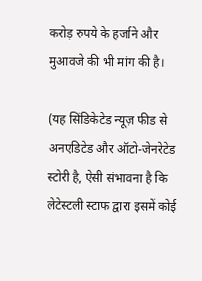करोड़ रुपये के हर्जाने और मुआवजे की भी मांग की है।

(यह सिंडिकेटेड न्यूज़ फीड से अनएडिटेड और ऑटो-जेनरेटेड स्टोरी है, ऐसी संभावना है कि लेटेस्टली स्टाफ द्वारा इसमें कोई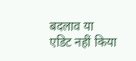बदलाव या एडिट नहीं किया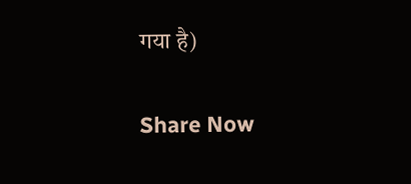गया है)

Share Now